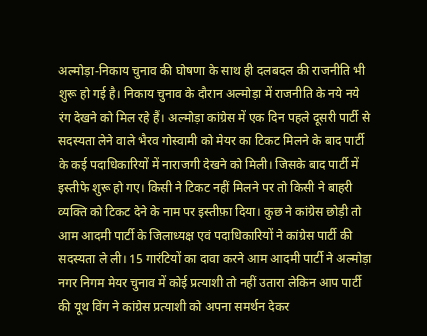अल्मोड़ा-निकाय चुनाव की घोषणा के साथ ही दलबदल की राजनीति भी शुरू हो गई है। निकाय चुनाव के दौरान अल्मोड़ा में राजनीति के नये नये रंग देखने को मिल रहे हैं। अल्मोड़ा कांग्रेस में एक दिन पहले दूसरी पार्टी से सदस्यता लेने वाले भैरव गोस्वामी को मेयर का टिकट मिलने के बाद पार्टी के कई पदाधिकारियों में नाराजगी देखने को मिली। जिसके बाद पार्टी में इस्तीफे शुरू हो गए। किसी ने टिकट नहीं मिलने पर तो किसी ने बाहरी व्यक्ति को टिकट देने के नाम पर इस्तीफ़ा दिया। कुछ ने कांग्रेस छोड़ी तो आम आदमी पार्टी के जिलाध्यक्ष एवं पदाधिकारियों ने कांग्रेस पार्टी की सदस्यता ले ली। 15 गारंटियों का दावा करने आम आदमी पार्टी ने अल्मोड़ा नगर निगम मेयर चुनाव में कोई प्रत्याशी तो नहीं उतारा लेकिन आप पार्टी की यूथ विंग ने कांग्रेस प्रत्याशी को अपना समर्थन देकर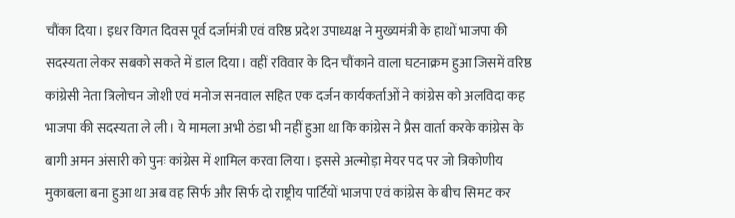चौंका दिया। इधर विगत दिवस पूर्व दर्जामंत्री एवं वरिष्ठ प्रदेश उपाध्यक्ष ने मुख्यमंत्री के हाथों भाजपा की सदस्यता लेकर सबको सकते में डाल दिया। वहीं रविवार के दिन चौंकाने वाला घटनाक्रम हुआ जिसमें वरिष्ठ कांग्रेसी नेता त्रिलोचन जोशी एवं मनोज सनवाल सहित एक दर्जन कार्यकर्ताओं ने कांग्रेस को अलविदा कह भाजपा की सदस्यता ले ली। ये मामला अभी ठंडा भी नहीं हुआ था कि कांग्रेस ने प्रैस वार्ता करके कांग्रेस के बागी अमन अंसारी को पुनः कांग्रेस में शामिल करवा लिया। इससे अल्मोड़ा मेयर पद पर जो त्रिकोणीय मुकाबला बना हुआ था अब वह सिर्फ और सिर्फ दो राष्ट्रीय पार्टियों भाजपा एवं कांग्रेस के बीच सिमट कर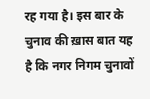रह गया है। इस बार के चुनाव की ख़ास बात यह है कि नगर निगम चुनावों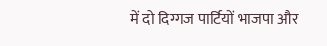में दो दिग्गज पार्टियों भाजपा और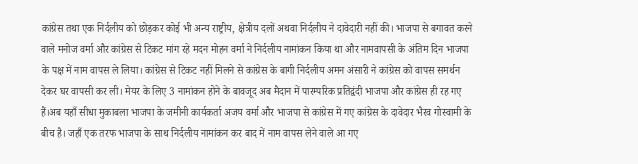कांग्रेस तथा एक निर्दलीय को छोड़कर कोई भी अन्य राष्ट्रीय, क्षेत्रीय दलों अथवा निर्दलीय ने दावेदारी नहीं की। भाजपा से बगावत करने वाले मनोज वर्मा और कांग्रेस से टिकट मांग रहे मदन मोहन वर्मा ने निर्दलीय नामांकन किया था और नामवापसी के अंतिम दिन भाजपा के पक्ष में नाम वापस ले लिया। कांग्रेस से टिकट नहीं मिलने से कांग्रेस के बागी निर्दलीय अमन अंसारी ने कांग्रेस को वापस समर्थन देकर घर वापसी कर ली। मेयर के लिए 3 नामांकन होने के बावजूद अब मैदान में पारम्परिक प्रतिद्वंदी भाजपा और कांग्रेस ही रह गए हैं।अब यहाँ सीधा मुकाबला भाजपा के जमीनी कार्यकर्ता अजय वर्मा और भाजपा से कांग्रेस में गए कांग्रेस के दावेदार भैरव गोस्वामी के बीच है। जहाँ एक तरफ भाजपा के साथ निर्दलीय नामांकन कर बाद में नाम वापस लेने वाले आ गए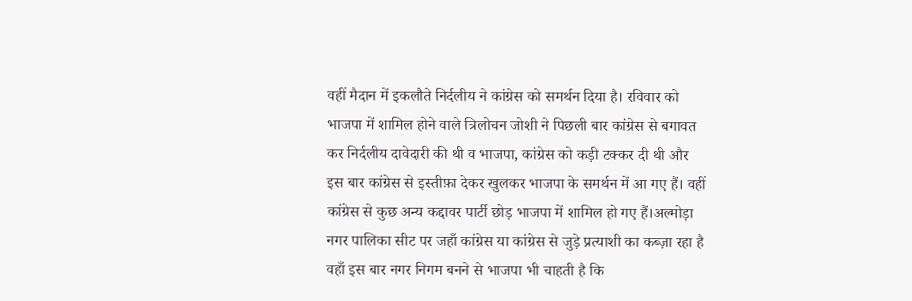वहीं मैदान में इकलौते निर्दलीय ने कांग्रेस को समर्थन दिया है। रविवार को भाजपा में शामिल होने वाले त्रिलोचन जोशी ने पिछली बार कांग्रेस से बगावत कर निर्दलीय दावेदारी की थी व भाजपा, कांग्रेस को कड़ी टक्कर दी थी और इस बार कांग्रेस से इस्तीफ़ा देकर खुलकर भाजपा के समर्थन में आ गए हैं। वहीं कांग्रेस से कुछ अन्य कद्दावर पार्टी छोड़ भाजपा में शामिल हो गए हैं।अल्मोड़ा नगर पालिका सीट पर जहाँ कांग्रेस या कांग्रेस से जुड़े प्रत्याशी का कब्ज़ा रहा है वहाँ इस बार नगर निगम बनने से भाजपा भी चाहती है कि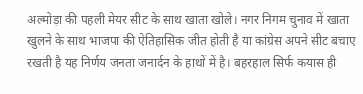अल्मोड़ा की पहली मेयर सीट के साथ खाता खोले। नगर निगम चुनाव में खाता खुलने के साथ भाजपा की ऐतिहासिक जीत होती है या कांग्रेस अपने सीट बचाए रखती है यह निर्णय जनता जनार्दन के हाथों में है। बहरहाल सिर्फ कयास ही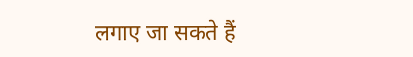लगाए जा सकते हैं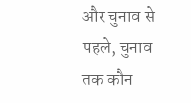और चुनाव से पहले, चुनाव तक कौन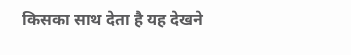किसका साथ देता है यह देखने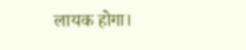लायक होगा।